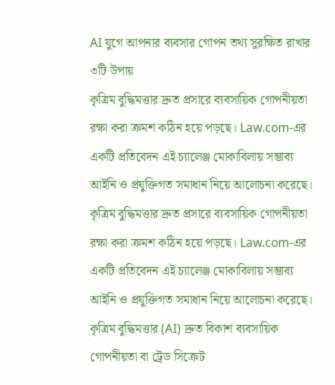AI যুগে আপনার ব্যবসার গোপন তথ্য সুরক্ষিত রাখার ৩টি উপায়
কৃত্রিম বুদ্ধিমত্তার দ্রুত প্রসারে ব্যবসায়িক গোপনীয়তা রক্ষা করা ক্রমশ কঠিন হয়ে পড়ছে। Law.com-এর একটি প্রতিবেদন এই চ্যালেঞ্জ মোকাবিলায় সম্ভাব্য আইনি ও প্রযুক্তিগত সমাধান নিয়ে আলোচনা করেছে।
কৃত্রিম বুদ্ধিমত্তার দ্রুত প্রসারে ব্যবসায়িক গোপনীয়তা রক্ষা করা ক্রমশ কঠিন হয়ে পড়ছে। Law.com-এর একটি প্রতিবেদন এই চ্যালেঞ্জ মোকাবিলায় সম্ভাব্য আইনি ও প্রযুক্তিগত সমাধান নিয়ে আলোচনা করেছে।
কৃত্রিম বুদ্ধিমত্তার (AI) দ্রুত বিকাশ ব্যবসায়িক গোপনীয়তা বা ট্রেড সিক্রেট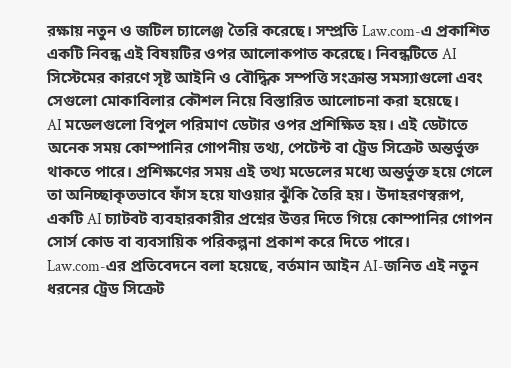রক্ষায় নতুন ও জটিল চ্যালেঞ্জ তৈরি করেছে। সম্প্রতি Law.com-এ প্রকাশিত একটি নিবন্ধ এই বিষয়টির ওপর আলোকপাত করেছে। নিবন্ধটিতে AI সিস্টেমের কারণে সৃষ্ট আইনি ও বৌদ্ধিক সম্পত্তি সংক্রান্ত সমস্যাগুলো এবং সেগুলো মোকাবিলার কৌশল নিয়ে বিস্তারিত আলোচনা করা হয়েছে।
AI মডেলগুলো বিপুল পরিমাণ ডেটার ওপর প্রশিক্ষিত হয়। এই ডেটাতে অনেক সময় কোম্পানির গোপনীয় তথ্য, পেটেন্ট বা ট্রেড সিক্রেট অন্তর্ভুক্ত থাকতে পারে। প্রশিক্ষণের সময় এই তথ্য মডেলের মধ্যে অন্তর্ভুক্ত হয়ে গেলে তা অনিচ্ছাকৃতভাবে ফাঁস হয়ে যাওয়ার ঝুঁকি তৈরি হয়। উদাহরণস্বরূপ, একটি AI চ্যাটবট ব্যবহারকারীর প্রশ্নের উত্তর দিতে গিয়ে কোম্পানির গোপন সোর্স কোড বা ব্যবসায়িক পরিকল্পনা প্রকাশ করে দিতে পারে।
Law.com-এর প্রতিবেদনে বলা হয়েছে, বর্তমান আইন AI-জনিত এই নতুন ধরনের ট্রেড সিক্রেট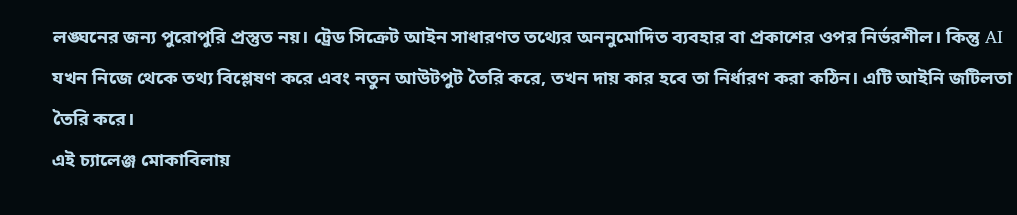লঙ্ঘনের জন্য পুরোপুরি প্রস্তুত নয়। ট্রেড সিক্রেট আইন সাধারণত তথ্যের অননুমোদিত ব্যবহার বা প্রকাশের ওপর নির্ভরশীল। কিন্তু AI যখন নিজে থেকে তথ্য বিশ্লেষণ করে এবং নতুন আউটপুট তৈরি করে, তখন দায় কার হবে তা নির্ধারণ করা কঠিন। এটি আইনি জটিলতা তৈরি করে।
এই চ্যালেঞ্জ মোকাবিলায়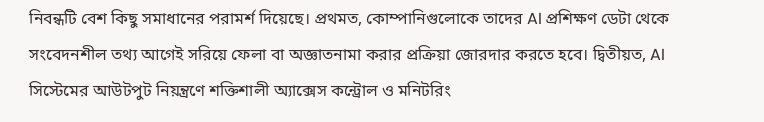নিবন্ধটি বেশ কিছু সমাধানের পরামর্শ দিয়েছে। প্রথমত, কোম্পানিগুলোকে তাদের AI প্রশিক্ষণ ডেটা থেকে সংবেদনশীল তথ্য আগেই সরিয়ে ফেলা বা অজ্ঞাতনামা করার প্রক্রিয়া জোরদার করতে হবে। দ্বিতীয়ত, AI সিস্টেমের আউটপুট নিয়ন্ত্রণে শক্তিশালী অ্যাক্সেস কন্ট্রোল ও মনিটরিং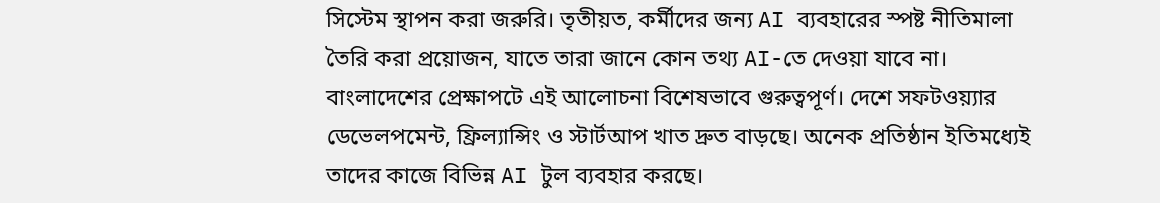সিস্টেম স্থাপন করা জরুরি। তৃতীয়ত, কর্মীদের জন্য AI ব্যবহারের স্পষ্ট নীতিমালা তৈরি করা প্রয়োজন, যাতে তারা জানে কোন তথ্য AI-তে দেওয়া যাবে না।
বাংলাদেশের প্রেক্ষাপটে এই আলোচনা বিশেষভাবে গুরুত্বপূর্ণ। দেশে সফটওয়্যার ডেভেলপমেন্ট, ফ্রিল্যান্সিং ও স্টার্টআপ খাত দ্রুত বাড়ছে। অনেক প্রতিষ্ঠান ইতিমধ্যেই তাদের কাজে বিভিন্ন AI টুল ব্যবহার করছে।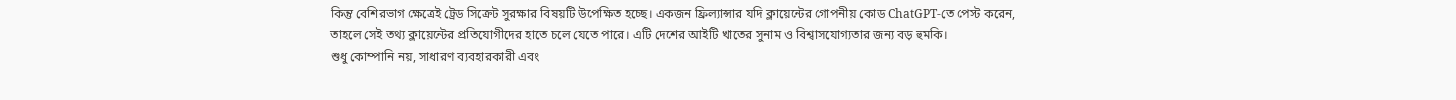কিন্তু বেশিরভাগ ক্ষেত্রেই ট্রেড সিক্রেট সুরক্ষার বিষয়টি উপেক্ষিত হচ্ছে। একজন ফ্রিল্যান্সার যদি ক্লায়েন্টের গোপনীয় কোড ChatGPT-তে পেস্ট করেন, তাহলে সেই তথ্য ক্লায়েন্টের প্রতিযোগীদের হাতে চলে যেতে পারে। এটি দেশের আইটি খাতের সুনাম ও বিশ্বাসযোগ্যতার জন্য বড় হুমকি।
শুধু কোম্পানি নয়, সাধারণ ব্যবহারকারী এবং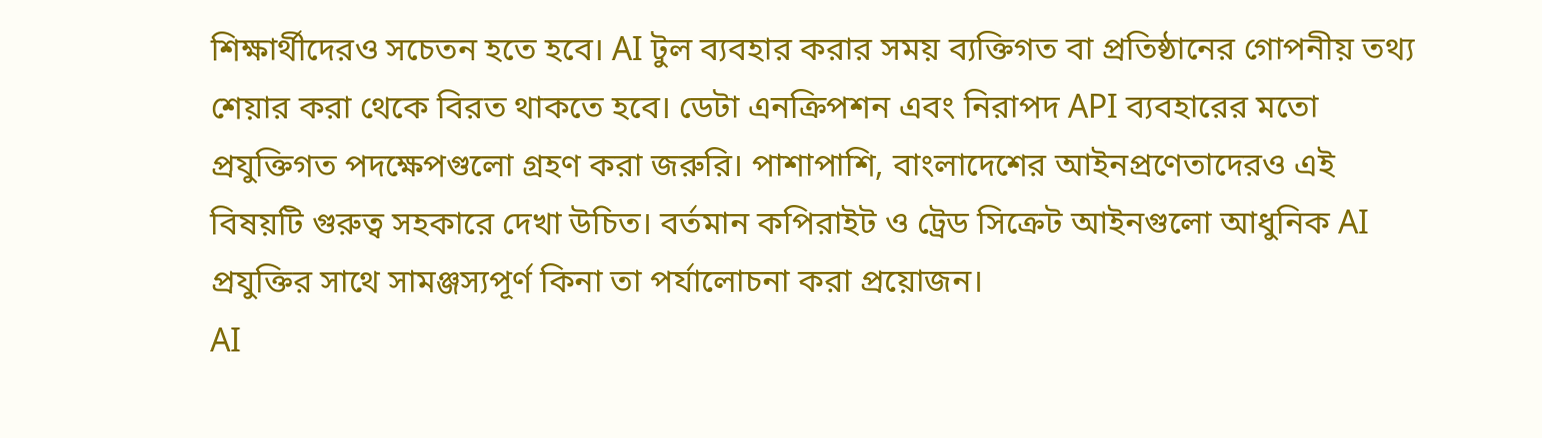শিক্ষার্থীদেরও সচেতন হতে হবে। AI টুল ব্যবহার করার সময় ব্যক্তিগত বা প্রতিষ্ঠানের গোপনীয় তথ্য শেয়ার করা থেকে বিরত থাকতে হবে। ডেটা এনক্রিপশন এবং নিরাপদ API ব্যবহারের মতো প্রযুক্তিগত পদক্ষেপগুলো গ্রহণ করা জরুরি। পাশাপাশি, বাংলাদেশের আইনপ্রণেতাদেরও এই বিষয়টি গুরুত্ব সহকারে দেখা উচিত। বর্তমান কপিরাইট ও ট্রেড সিক্রেট আইনগুলো আধুনিক AI প্রযুক্তির সাথে সামঞ্জস্যপূর্ণ কিনা তা পর্যালোচনা করা প্রয়োজন।
AI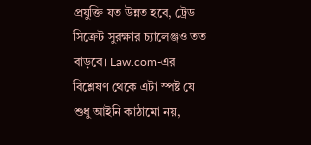প্রযুক্তি যত উন্নত হবে, ট্রেড সিক্রেট সুরক্ষার চ্যালেঞ্জও তত বাড়বে। Law.com-এর বিশ্লেষণ থেকে এটা স্পষ্ট যে শুধু আইনি কাঠামো নয়,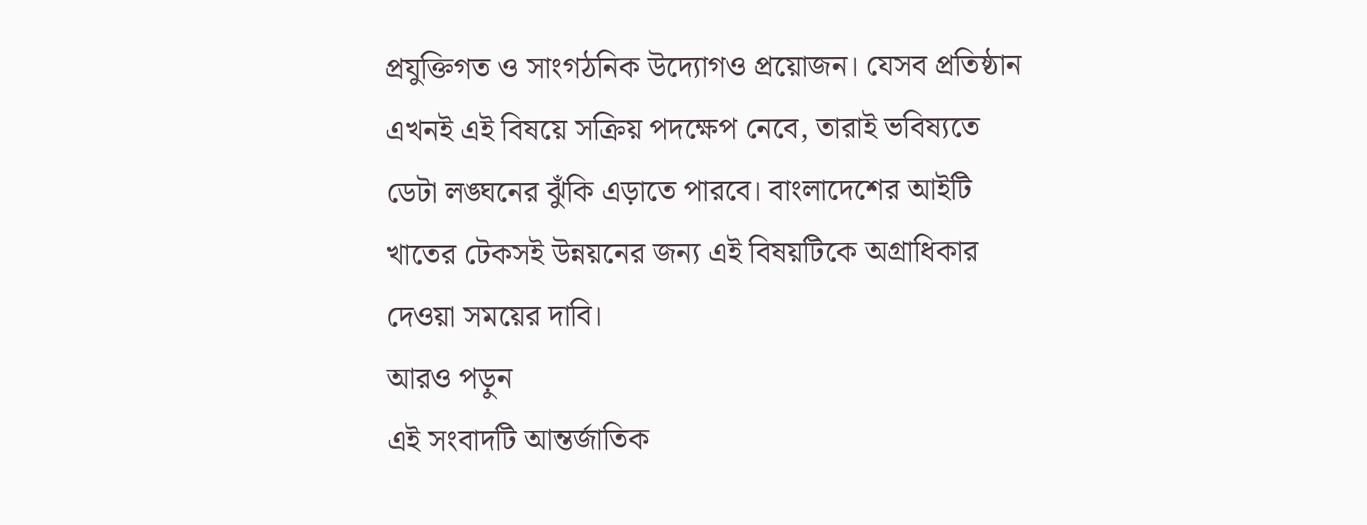প্রযুক্তিগত ও সাংগঠনিক উদ্যোগও প্রয়োজন। যেসব প্রতিষ্ঠান এখনই এই বিষয়ে সক্রিয় পদক্ষেপ নেবে, তারাই ভবিষ্যতে ডেটা লঙ্ঘনের ঝুঁকি এড়াতে পারবে। বাংলাদেশের আইটি খাতের টেকসই উন্নয়নের জন্য এই বিষয়টিকে অগ্রাধিকার দেওয়া সময়ের দাবি।
আরও পড়ুন
এই সংবাদটি আন্তর্জাতিক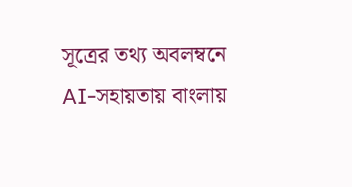সূত্রের তথ্য অবলম্বনে AI-সহায়তায় বাংলায়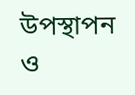উপস্থাপন ও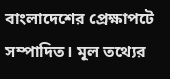বাংলাদেশের প্রেক্ষাপটে সম্পাদিত। মূল তথ্যের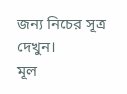জন্য নিচের সূত্র দেখুন।
মূল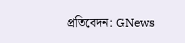প্রতিবেদন: GNews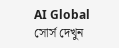AI Global
সোর্স দেখুন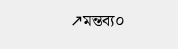↗মন্তব্য০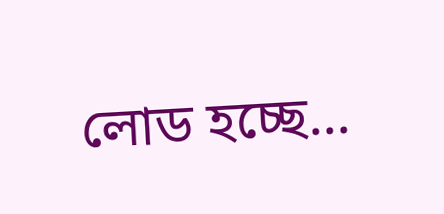লোড হচ্ছে...